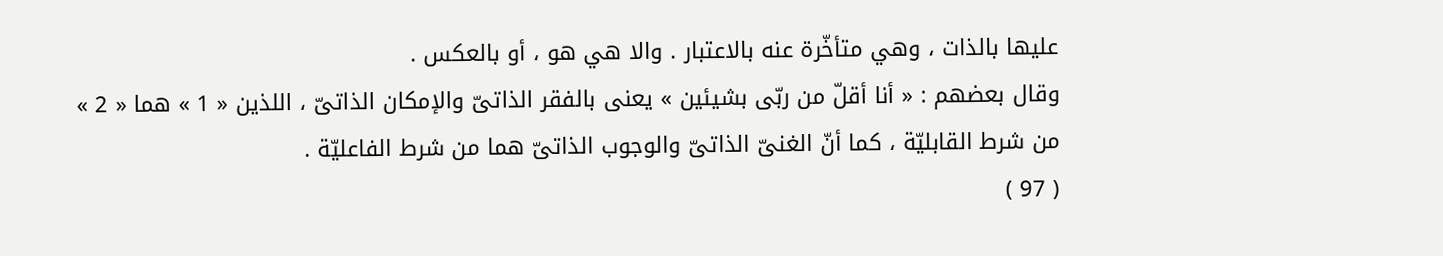عليها بالذات ، وهي متأخّرة عنه بالاعتبار . والا هي هو ، أو بالعكس .
وقال بعضهم : « أنا أقلّ من ربّى بشيئين » يعنى بالفقر الذاتىّ والإمكان الذاتىّ ، اللذين « 1 » هما « 2 » من شرط القابليّة ، كما أنّ الغنىّ الذاتىّ والوجوب الذاتىّ هما من شرط الفاعليّة .
( 97 )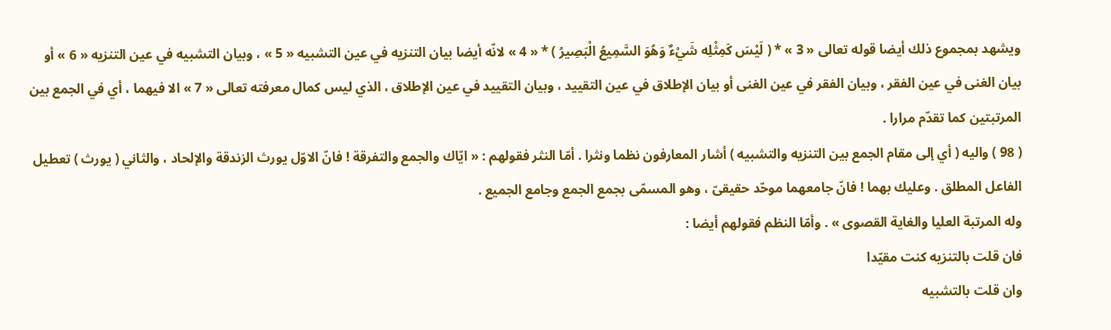ويشهد بمجموع ذلك أيضا قوله تعالى « 3 » * ( لَيْسَ كَمِثْلِه شَيْءٌ وَهُوَ السَّمِيعُ الْبَصِيرُ ) * « 4 » لانّه أيضا بيان التنزيه في عين التشبيه « 5 » ، وبيان التشبيه في عين التنزيه « 6 » أو بيان الغنى في عين الفقر ، وبيان الفقر في عين الغنى أو بيان الإطلاق في عين التقييد ، وبيان التقييد في عين الإطلاق ، الذي ليس كمال معرفته تعالى « 7 » الا فيهما ، أي في الجمع بين المرتبتين كما تقدّم مرارا .
( 98 ) واليه ( أي إلى مقام الجمع بين التنزيه والتشبيه ) أشار المعارفون نظما ونثرا . أمّا النثر فقولهم : « ايّاك والجمع والتفرقة ! فانّ الاوّل يورث الزندقة والإلحاد ، والثاني ( يورث ) تعطيل الفاعل المطلق . وعليك بهما ! فانّ جامعهما موحّد حقيقىّ ، وهو المسمّى بجمع الجمع وجامع الجميع .
وله المرتبة العليا والغاية القصوى » . وأمّا النظم فقولهم أيضا :
فان قلت بالتنزيه كنت مقيّدا
وان قلت بالتشبيه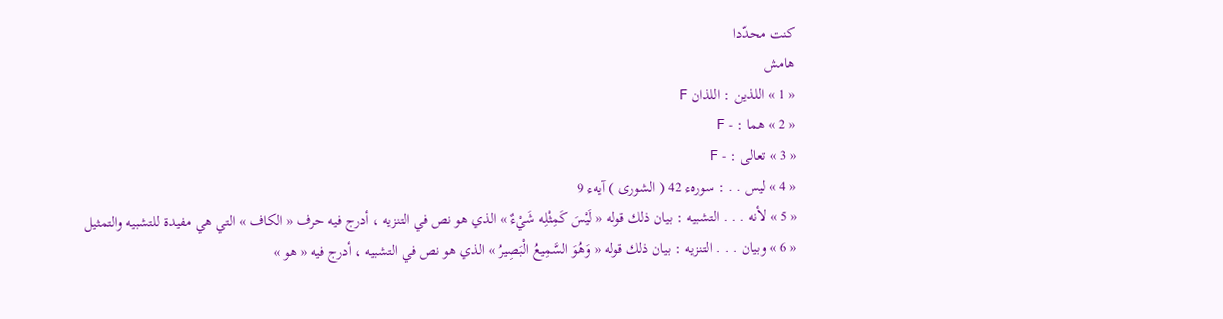كنت محدّدا
هامش
« 1 » اللذين : اللذان F
« 2 » هما : - F
« 3 » تعالى : - F
« 4 » ليس . . : سورهء 42 ( الشورى ) آيهء 9
« 5 » لأنه . . . التشبيه : بيان ذلك قوله « لَيْسَ كَمِثْلِه شَيْءٌ » الذي هو نص في التنزيه ، أدرج فيه حرف « الكاف » التي هي مفيدة للتشبيه والتمثيل
« 6 » وبيان . . . التنزيه : بيان ذلك قوله « وَهُوَ السَّمِيعُ الْبَصِيرُ » الذي هو نص في التشبيه ، أدرج فيه « هو »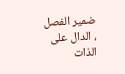ضمير الفصل ، الدال على الذات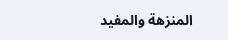المنزهة والمفيد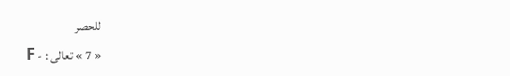للحصر
« 7 » تعالى : - F